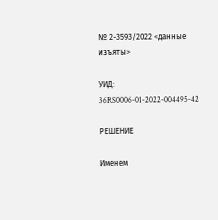№ 2-3593/2022 <данные изъяты>

УИД: 36RS0006-01-2022-004495-42

РЕШЕНИЕ

Именем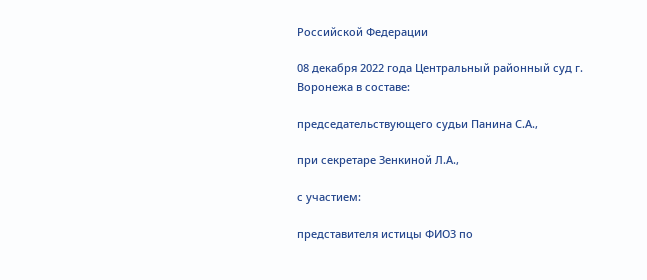Российской Федерации

08 декабря 2022 года Центральный районный суд г. Воронежа в составе:

председательствующего судьи Панина С.А.,

при секретаре Зенкиной Л.А.,

с участием:

представителя истицы ФИО3 по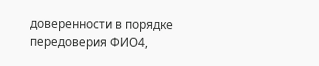доверенности в порядке передоверия ФИО4,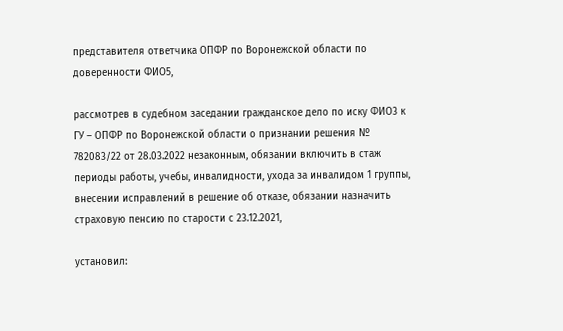представителя ответчика ОПФР по Воронежской области по доверенности ФИО5,

рассмотрев в судебном заседании гражданское дело по иску ФИО3 к ГУ – ОПФР по Воронежской области о признании решения № 782083/22 от 28.03.2022 незаконным, обязании включить в стаж периоды работы, учебы, инвалидности, ухода за инвалидом 1 группы, внесении исправлений в решение об отказе, обязании назначить страховую пенсию по старости с 23.12.2021,

установил: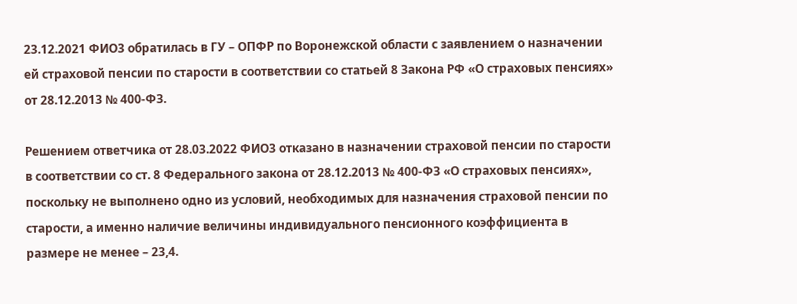23.12.2021 ФИО3 обратилась в ГУ – ОПФР по Воронежской области с заявлением о назначении ей страховой пенсии по старости в соответствии со статьей 8 Закона РФ «О страховых пенсиях» от 28.12.2013 № 400-ФЗ.

Решением ответчика от 28.03.2022 ФИО3 отказано в назначении страховой пенсии по старости в соответствии со ст. 8 Федерального закона от 28.12.2013 № 400-ФЗ «О страховых пенсиях», поскольку не выполнено одно из условий, необходимых для назначения страховой пенсии по старости, а именно наличие величины индивидуального пенсионного коэффициента в размере не менее – 23,4.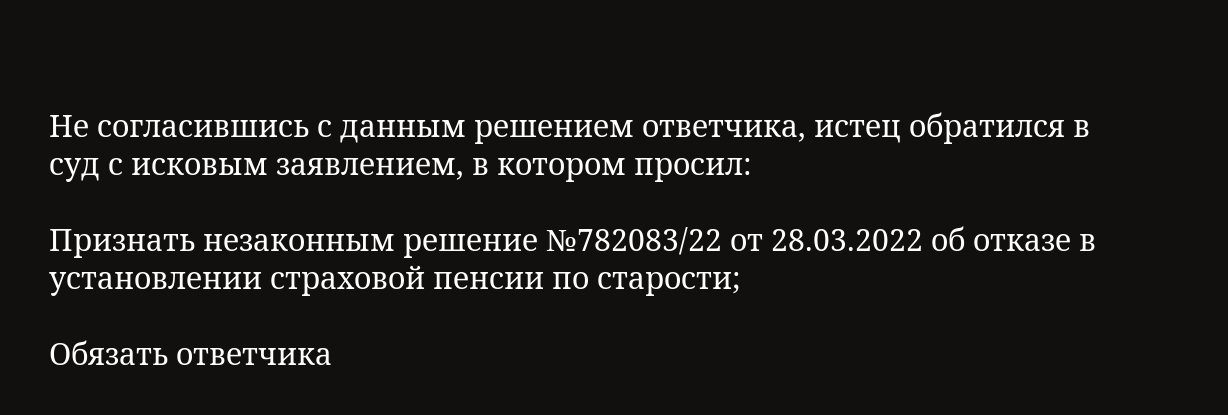Не согласившись с данным решением ответчика, истец обратился в суд с исковым заявлением, в котором просил:

Признать незаконным решение №782083/22 от 28.03.2022 об отказе в установлении страховой пенсии по старости;

Обязать ответчика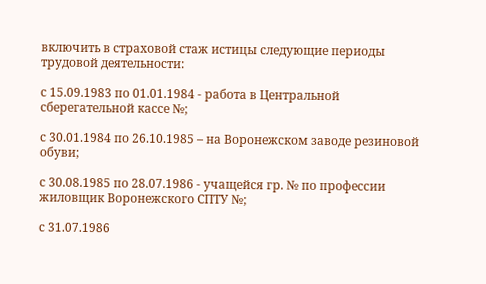включить в страховой стаж истицы следующие периоды трудовой деятельности:

с 15.09.1983 по 01.01.1984 - работа в Центральной сберегательной кассе №;

с 30.01.1984 по 26.10.1985 – на Воронежском заводе резиновой обуви;

с 30.08.1985 по 28.07.1986 - учащейся гр. № по профессии жиловщик Воронежского СПТУ №;

с 31.07.1986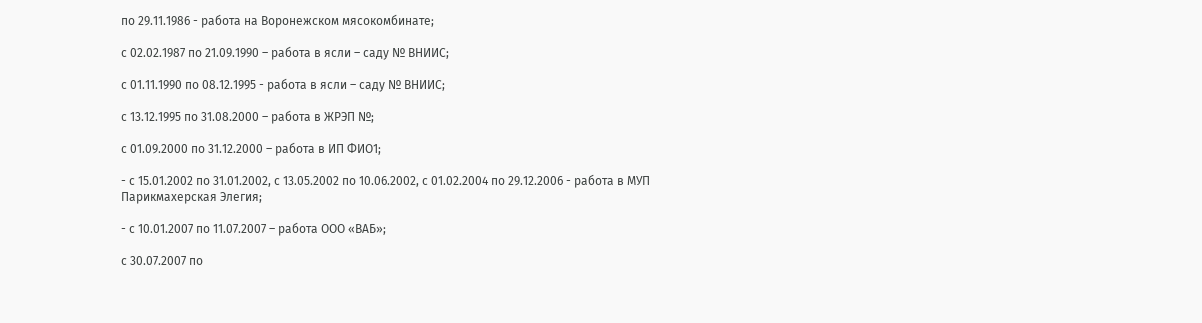по 29.11.1986 - работа на Воронежском мясокомбинате;

с 02.02.1987 по 21.09.1990 – работа в ясли – саду № ВНИИС;

с 01.11.1990 по 08.12.1995 - работа в ясли – саду № ВНИИС;

с 13.12.1995 по 31.08.2000 – работа в ЖРЭП №;

с 01.09.2000 по 31.12.2000 – работа в ИП ФИО1;

- с 15.01.2002 по 31.01.2002, с 13.05.2002 по 10.06.2002, с 01.02.2004 по 29.12.2006 - работа в МУП Парикмахерская Элегия;

- с 10.01.2007 по 11.07.2007 – работа ООО «ВАБ»;

с 30.07.2007 по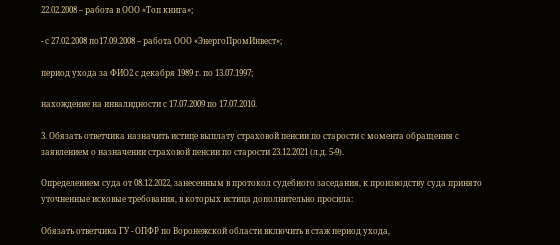22.02.2008 – работа в ООО «Топ книга»;

- с 27.02.2008 по17.09.2008 – работа ООО «ЭнергоПромИнвест»;

период ухода за ФИО2 с декабря 1989 г. по 13.07.1997;

нахождение на инвалидности с 17.07.2009 по 17.07.2010.

3. Обязать ответчика назначить истице выплату страховой пенсии по старости с момента обращения с заявлением о назначении страховой пенсии по старости 23.12.2021 (л.д. 5-9).

Определением суда от 08.12.2022, занесенным в протокол судебного заседания, к производству суда принято уточненные исковые требования, в которых истица дополнительно просила:

Обязать ответчика ГУ - ОПФР по Воронежской области включить в стаж период ухода,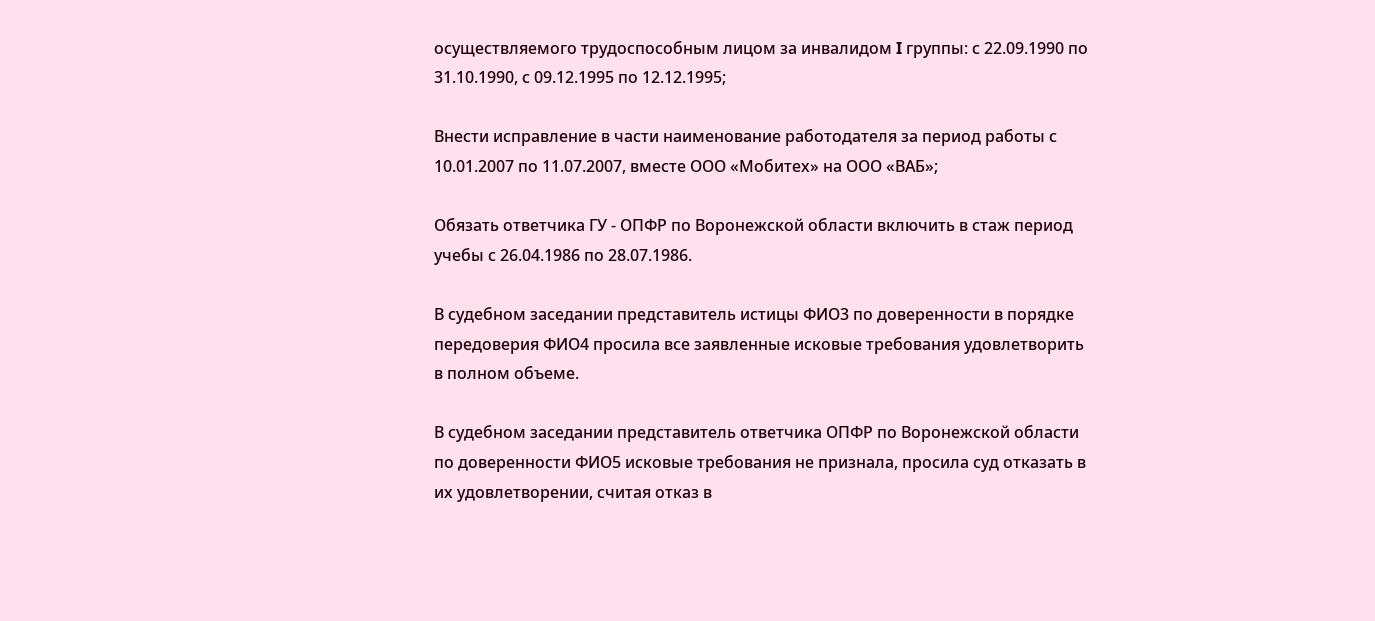осуществляемого трудоспособным лицом за инвалидом I группы: с 22.09.1990 по 31.10.1990, с 09.12.1995 по 12.12.1995;

Внести исправление в части наименование работодателя за период работы с 10.01.2007 по 11.07.2007, вместе ООО «Мобитех» на ООО «ВАБ»;

Обязать ответчика ГУ - ОПФР по Воронежской области включить в стаж период учебы с 26.04.1986 по 28.07.1986.

В судебном заседании представитель истицы ФИО3 по доверенности в порядке передоверия ФИО4 просила все заявленные исковые требования удовлетворить в полном объеме.

В судебном заседании представитель ответчика ОПФР по Воронежской области по доверенности ФИО5 исковые требования не признала, просила суд отказать в их удовлетворении, считая отказ в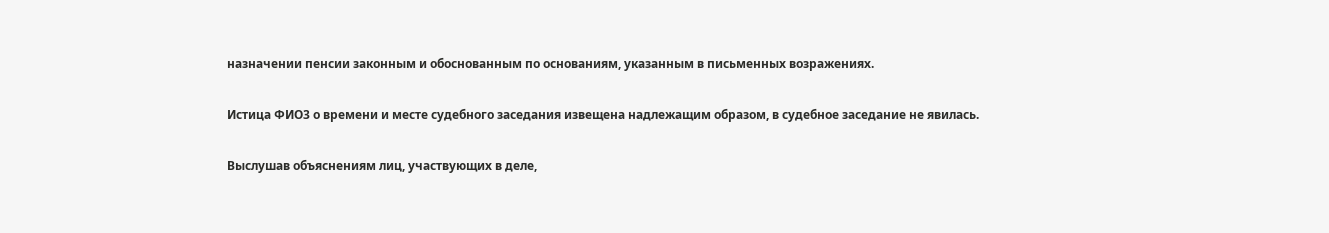назначении пенсии законным и обоснованным по основаниям, указанным в письменных возражениях.

Истица ФИО3 о времени и месте судебного заседания извещена надлежащим образом, в судебное заседание не явилась.

Выслушав объяснениям лиц, участвующих в деле,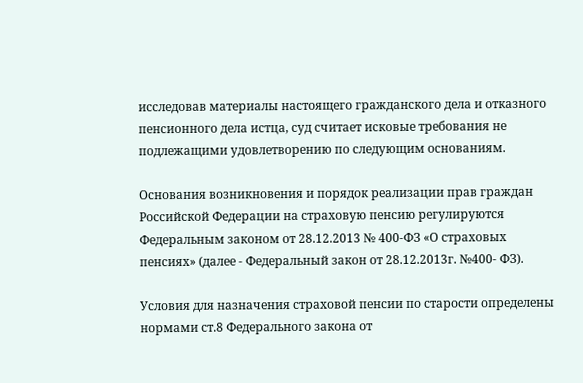исследовав материалы настоящего гражданского дела и отказного пенсионного дела истца, суд считает исковые требования не подлежащими удовлетворению по следующим основаниям.

Основания возникновения и порядок реализации прав граждан Российской Федерации на страховую пенсию регулируются Федеральным законом от 28.12.2013 № 400-ФЗ «О страховых пенсиях» (далее - Федеральный закон от 28.12.2013г. №400- ФЗ).

Условия для назначения страховой пенсии по старости определены нормами ст.8 Федерального закона от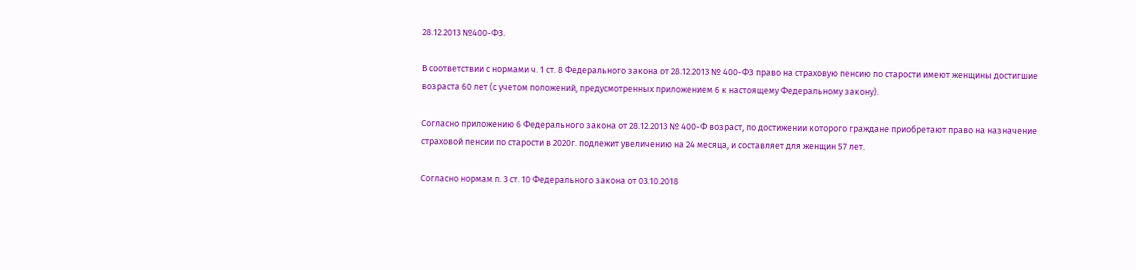28.12.2013 №400-ФЗ.

В соответствии с нормами ч. 1 ст. 8 Федерального закона от 28.12.2013 № 400-ФЗ право на страховую пенсию по старости имеют женщины достигшие возраста 60 лет (с учетом положений, предусмотренных приложением 6 к настоящему Федеральному закону).

Согласно приложению 6 Федерального закона от 28.12.2013 № 400-Ф возраст, по достижении которого граждане приобретают право на назначение страховой пенсии по старости в 2020г. подлежит увеличению на 24 месяца, и составляет для женщин 57 лет.

Согласно нормам п. 3 ст. 10 Федерального закона от 03.10.2018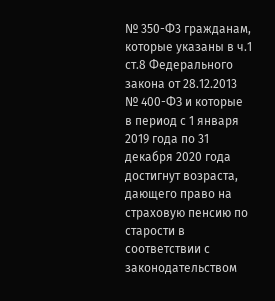№ 350-Ф3 гражданам, которые указаны в ч.1 ст.8 Федерального закона от 28.12.2013 № 400-ФЗ и которые в период с 1 января 2019 года по 31 декабря 2020 года достигнут возраста, дающего право на страховую пенсию по старости в соответствии с законодательством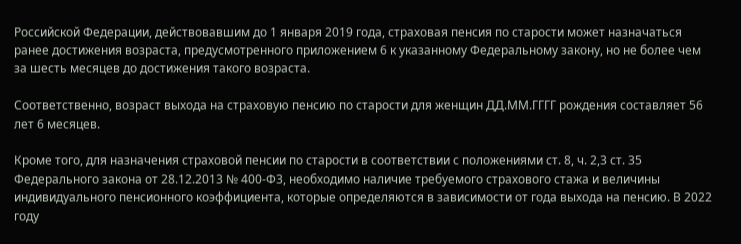Российской Федерации, действовавшим до 1 января 2019 года, страховая пенсия по старости может назначаться ранее достижения возраста, предусмотренного приложением 6 к указанному Федеральному закону, но не более чем за шесть месяцев до достижения такого возраста.

Соответственно, возраст выхода на страховую пенсию по старости для женщин ДД.ММ.ГГГГ рождения составляет 56 лет 6 месяцев.

Кроме того, для назначения страховой пенсии по старости в соответствии с положениями ст. 8, ч. 2,3 ст. 35 Федерального закона от 28.12.2013 № 400-Ф3, необходимо наличие требуемого страхового стажа и величины индивидуального пенсионного коэффициента, которые определяются в зависимости от года выхода на пенсию. В 2022 году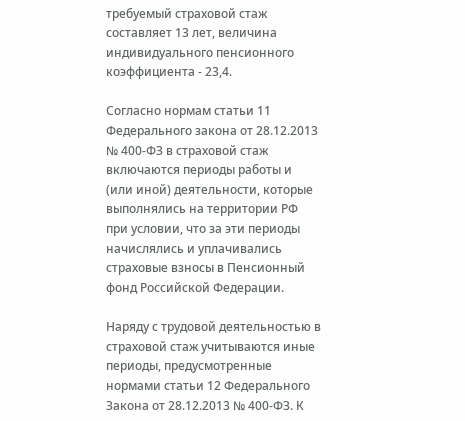требуемый страховой стаж составляет 13 лет, величина индивидуального пенсионного коэффициента - 23,4.

Согласно нормам статьи 11 Федерального закона от 28.12.2013 № 400-ФЗ в страховой стаж включаются периоды работы и (или иной) деятельности, которые выполнялись на территории РФ при условии, что за эти периоды начислялись и уплачивались страховые взносы в Пенсионный фонд Российской Федерации.

Наряду с трудовой деятельностью в страховой стаж учитываются иные периоды, предусмотренные нормами статьи 12 Федерального Закона от 28.12.2013 № 400-ФЗ. К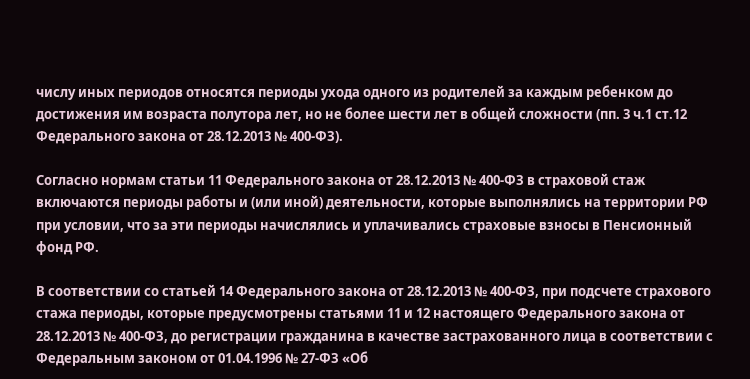числу иных периодов относятся периоды ухода одного из родителей за каждым ребенком до достижения им возраста полутора лет, но не более шести лет в общей сложности (пп. 3 ч.1 ст.12 Федерального закона от 28.12.2013 № 400-ФЗ).

Согласно нормам статьи 11 Федерального закона от 28.12.2013 № 400-ФЗ в страховой стаж включаются периоды работы и (или иной) деятельности, которые выполнялись на территории РФ при условии, что за эти периоды начислялись и уплачивались страховые взносы в Пенсионный фонд РФ.

В соответствии со статьей 14 Федерального закона от 28.12.2013 № 400-ФЗ, при подсчете страхового стажа периоды, которые предусмотрены статьями 11 и 12 настоящего Федерального закона от 28.12.2013 № 400-ФЗ, до регистрации гражданина в качестве застрахованного лица в соответствии с Федеральным законом от 01.04.1996 № 27-ФЗ «Об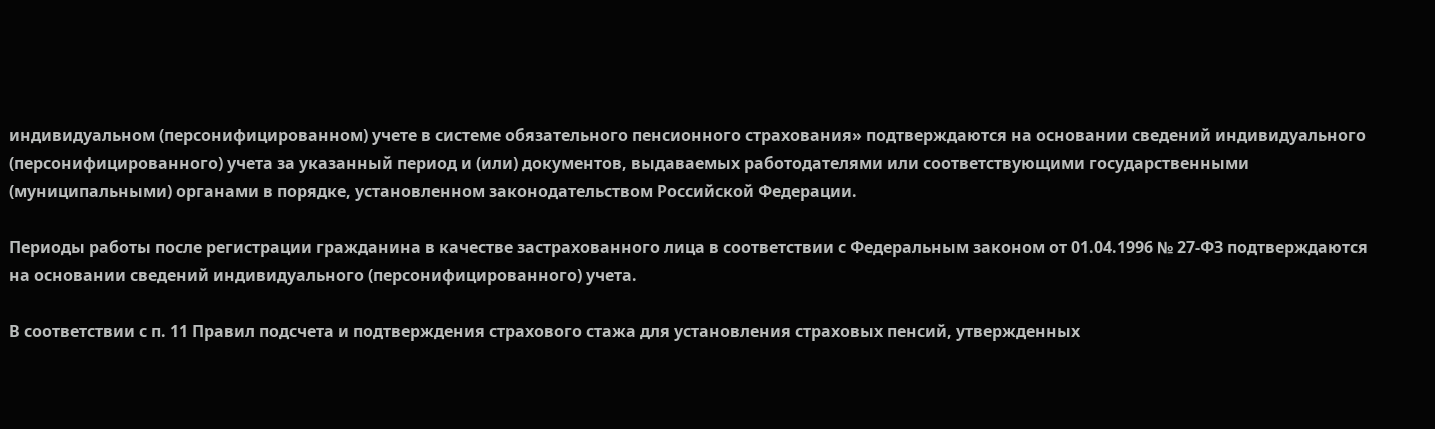индивидуальном (персонифицированном) учете в системе обязательного пенсионного страхования» подтверждаются на основании сведений индивидуального (персонифицированного) учета за указанный период и (или) документов, выдаваемых работодателями или соответствующими государственными (муниципальными) органами в порядке, установленном законодательством Российской Федерации.

Периоды работы после регистрации гражданина в качестве застрахованного лица в соответствии с Федеральным законом от 01.04.1996 № 27-ФЗ подтверждаются на основании сведений индивидуального (персонифицированного) учета.

В соответствии с п. 11 Правил подсчета и подтверждения страхового стажа для установления страховых пенсий, утвержденных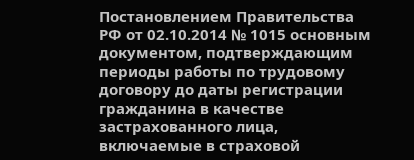Постановлением Правительства РФ от 02.10.2014 № 1015 основным документом, подтверждающим периоды работы по трудовому договору до даты регистрации гражданина в качестве застрахованного лица, включаемые в страховой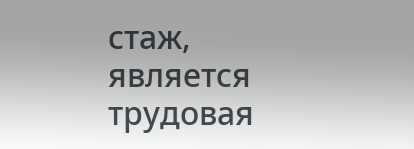стаж, является трудовая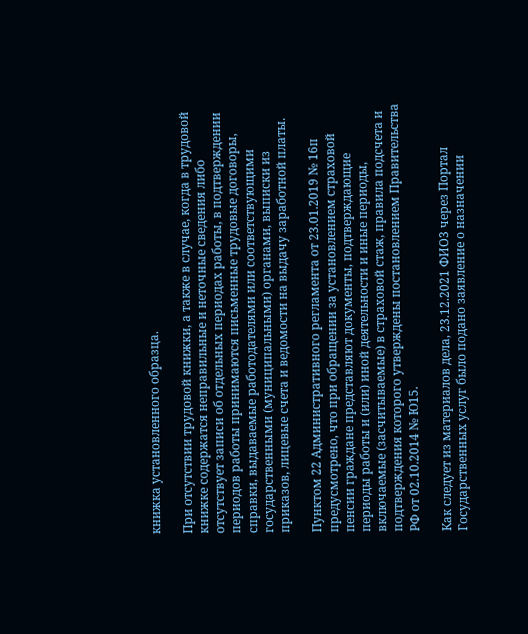книжка установленного образца.

При отсутствии трудовой книжки, а также в случае, когда в трудовой книжке содержатся неправильные и неточные сведения либо отсутствует записи об отдельных периодах работы, в подтверждении периодов работы принимаются письменные трудовые договоры, справки, выдаваемые работодателями или соответствующими государственными (муниципальными) органами, выписки из приказов, лицевые счета и ведомости на выдачу заработной платы.

Пунктом 22 Административного регламента от 23.01.2019 № 16п предусмотрено, что при обращении за установлением страховой пенсии граждане представляют документы, подтверждающие периоды работы и (или) иной деятельности и иные периоды, включаемые (засчитываемые) в страховой стаж, правила подсчета и подтверждения которого утверждены постановлением Правительства РФ от 02.10.2014 № Ю15.

Как следует из материалов дела, 23.12.2021 ФИО3 через Портал Государственных услуг было подано заявление о назначении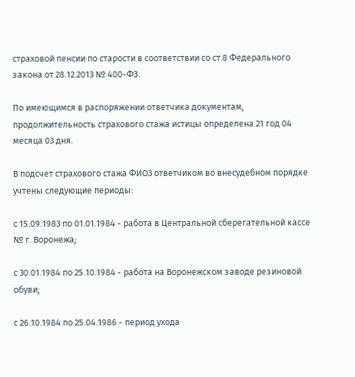страховой пенсии по старости в соответствии со ст.8 Федерального закона от 28.12.2013 № 400-ФЗ.

По имеющимся в распоряжении ответчика документам, продолжительность страхового стажа истицы определена 21 год 04 месяца 03 дня.

В подсчет страхового стажа ФИО3 ответчиком во внесудебном порядке учтены следующие периоды:

с 15.09.1983 по 01.01.1984 - работа в Центральной сберегательной кассе № г. Воронежа;

с 30.01.1984 по 25.10.1984 - работа на Воронежском заводе резиновой обуви;

с 26.10.1984 по 25.04.1986 - период ухода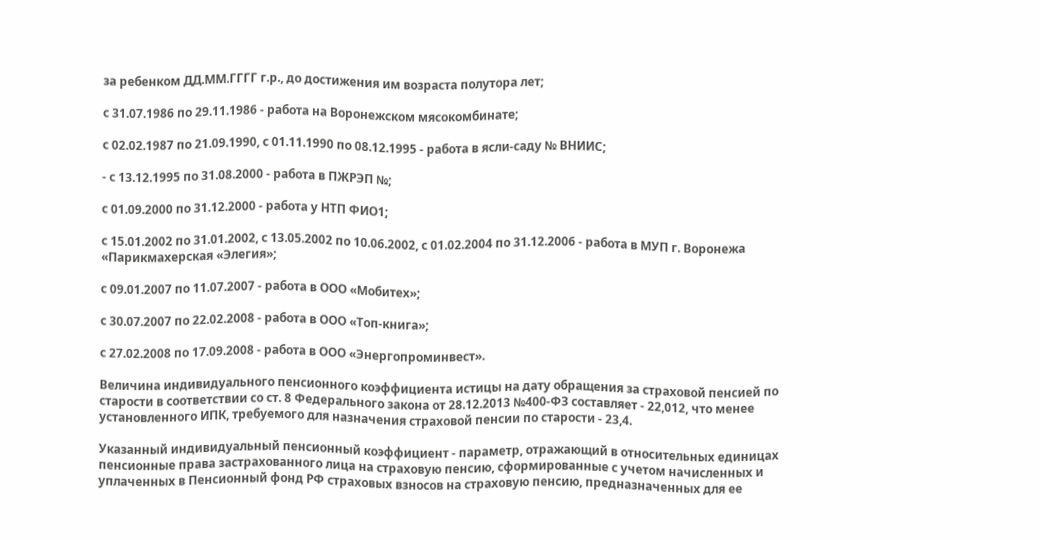за ребенком ДД.ММ.ГГГГ г.р., до достижения им возраста полутора лет;

с 31.07.1986 по 29.11.1986 - работа на Воронежском мясокомбинате;

с 02.02.1987 по 21.09.1990, с 01.11.1990 по 08.12.1995 - работа в ясли-саду № ВНИИС;

- с 13.12.1995 по 31.08.2000 - работа в ПЖРЭП №;

с 01.09.2000 по 31.12.2000 - работа у НТП ФИО1;

с 15.01.2002 по 31.01.2002, с 13.05.2002 по 10.06.2002, с 01.02.2004 по 31.12.2006 - работа в МУП г. Воронежа «Парикмахерская «Элегия»;

с 09.01.2007 по 11.07.2007 - работа в ООО «Мобитех»;

с 30.07.2007 по 22.02.2008 - работа в ООО «Топ-книга»;

с 27.02.2008 по 17.09.2008 - работа в ООО «Энергопроминвест».

Величина индивидуального пенсионного коэффициента истицы на дату обращения за страховой пенсией по старости в соответствии со ст. 8 Федерального закона от 28.12.2013 №400-ФЗ составляет - 22,012, что менее установленного ИПК, требуемого для назначения страховой пенсии по старости - 23,4.

Указанный индивидуальный пенсионный коэффициент - параметр, отражающий в относительных единицах пенсионные права застрахованного лица на страховую пенсию, сформированные с учетом начисленных и уплаченных в Пенсионный фонд РФ страховых взносов на страховую пенсию, предназначенных для ее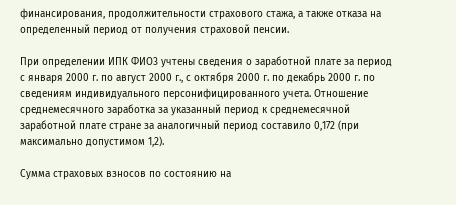финансирования, продолжительности страхового стажа, а также отказа на определенный период от получения страховой пенсии.

При определении ИПК ФИО3 учтены сведения о заработной плате за период с января 2000 г. по август 2000 г., с октября 2000 г. по декабрь 2000 г. по сведениям индивидуального персонифицированного учета. Отношение среднемесячного заработка за указанный период к среднемесячной заработной плате стране за аналогичный период составило 0,172 (при максимально допустимом 1,2).

Сумма страховых взносов по состоянию на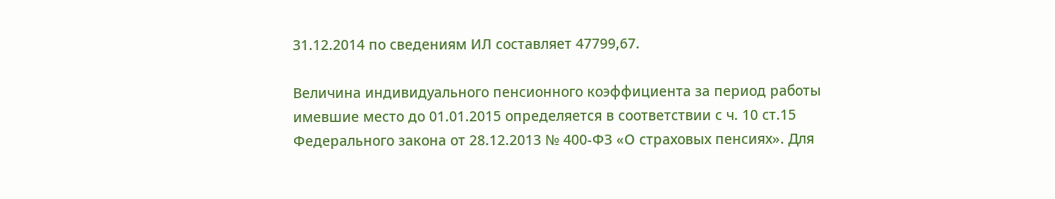31.12.2014 по сведениям ИЛ составляет 47799,67.

Величина индивидуального пенсионного коэффициента за период работы имевшие место до 01.01.2015 определяется в соответствии с ч. 10 ст.15 Федерального закона от 28.12.2013 № 400-ФЗ «О страховых пенсиях». Для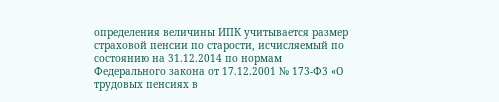определения величины ИПК учитывается размер страховой пенсии по старости, исчисляемый по состоянию на 31.12.2014 по нормам Федерального закона от 17.12.2001 № 173-Ф3 «О трудовых пенсиях в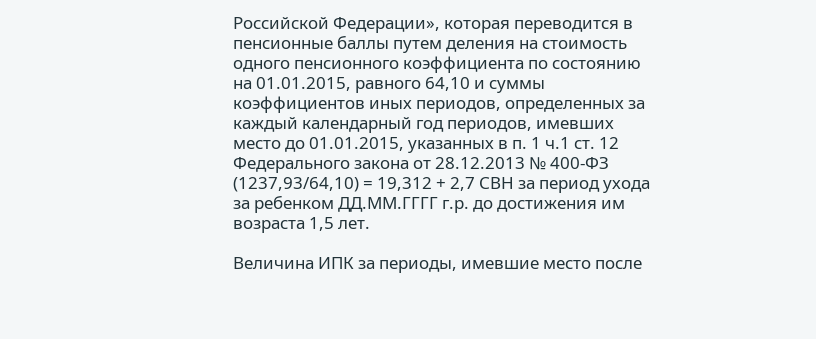Российской Федерации», которая переводится в пенсионные баллы путем деления на стоимость одного пенсионного коэффициента по состоянию на 01.01.2015, равного 64,10 и суммы коэффициентов иных периодов, определенных за каждый календарный год периодов, имевших место до 01.01.2015, указанных в п. 1 ч.1 ст. 12 Федерального закона от 28.12.2013 № 400-ФЗ (1237,93/64,10) = 19,312 + 2,7 СВН за период ухода за ребенком ДД.ММ.ГГГГ г.р. до достижения им возраста 1,5 лет.

Величина ИПК за периоды, имевшие место после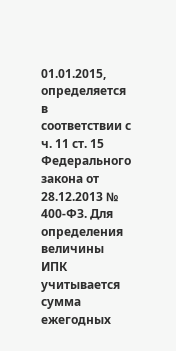01.01.2015, определяется в соответствии с ч. 11 ст. 15 Федерального закона от 28.12.2013 № 400-ФЗ. Для определения величины ИПК учитывается сумма ежегодных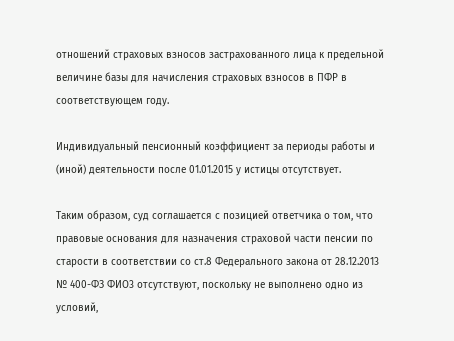отношений страховых взносов застрахованного лица к предельной величине базы для начисления страховых взносов в ПФР в соответствующем году.

Индивидуальный пенсионный коэффициент за периоды работы и (иной) деятельности после 01.01.2015 у истицы отсутствует.

Таким образом, суд соглашается с позицией ответчика о том, что правовые основания для назначения страховой части пенсии по старости в соответствии со ст.8 Федерального закона от 28.12.2013 № 400-ФЗ ФИО3 отсутствуют, поскольку не выполнено одно из условий,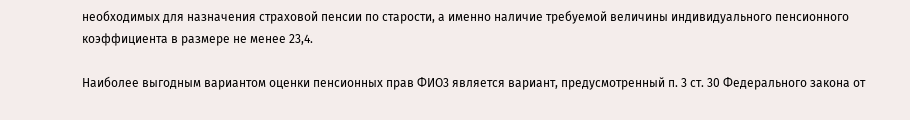необходимых для назначения страховой пенсии по старости, а именно наличие требуемой величины индивидуального пенсионного коэффициента в размере не менее 23,4.

Наиболее выгодным вариантом оценки пенсионных прав ФИО3 является вариант, предусмотренный п. 3 ст. 30 Федерального закона от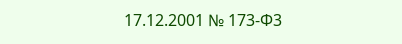17.12.2001 № 173-Ф3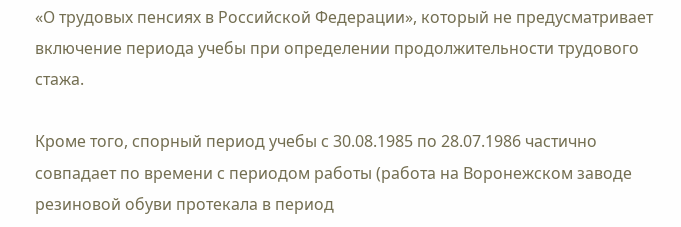«О трудовых пенсиях в Российской Федерации», который не предусматривает включение периода учебы при определении продолжительности трудового стажа.

Кроме того, спорный период учебы с 30.08.1985 по 28.07.1986 частично совпадает по времени с периодом работы (работа на Воронежском заводе резиновой обуви протекала в период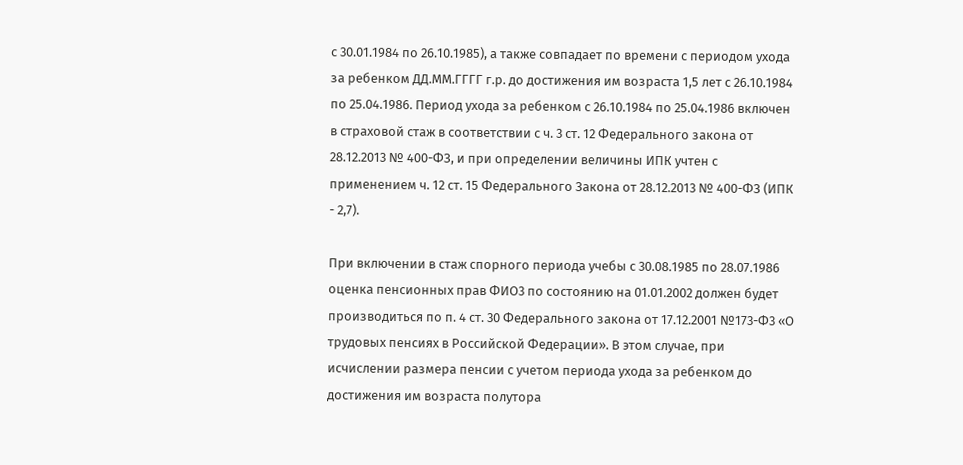с 30.01.1984 по 26.10.1985), а также совпадает по времени с периодом ухода за ребенком ДД.ММ.ГГГГ г.р. до достижения им возраста 1,5 лет с 26.10.1984 по 25.04.1986. Период ухода за ребенком с 26.10.1984 по 25.04.1986 включен в страховой стаж в соответствии с ч. 3 ст. 12 Федерального закона от 28.12.2013 № 400-ФЗ, и при определении величины ИПК учтен с применением ч. 12 ст. 15 Федерального Закона от 28.12.2013 № 400-ФЗ (ИПК - 2,7).

При включении в стаж спорного периода учебы с 30.08.1985 по 28.07.1986 оценка пенсионных прав ФИО3 по состоянию на 01.01.2002 должен будет производиться по п. 4 ст. 30 Федерального закона от 17.12.2001 №173-Ф3 «О трудовых пенсиях в Российской Федерации». В этом случае, при исчислении размера пенсии с учетом периода ухода за ребенком до достижения им возраста полутора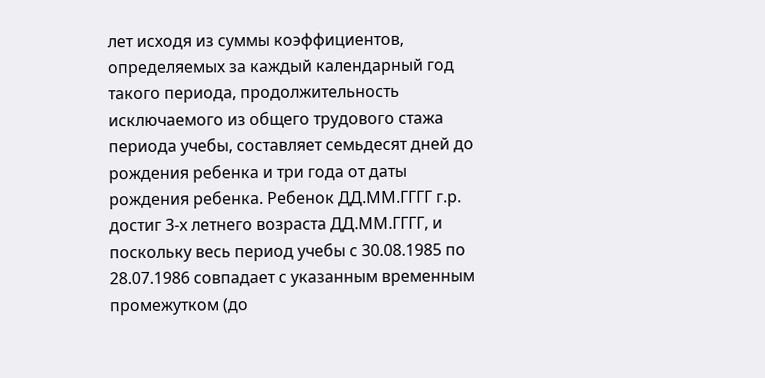лет исходя из суммы коэффициентов, определяемых за каждый календарный год такого периода, продолжительность исключаемого из общего трудового стажа периода учебы, составляет семьдесят дней до рождения ребенка и три года от даты рождения ребенка. Ребенок ДД.ММ.ГГГГ г.р. достиг 3-х летнего возраста ДД.ММ.ГГГГ, и поскольку весь период учебы с 30.08.1985 по 28.07.1986 совпадает с указанным временным промежутком (до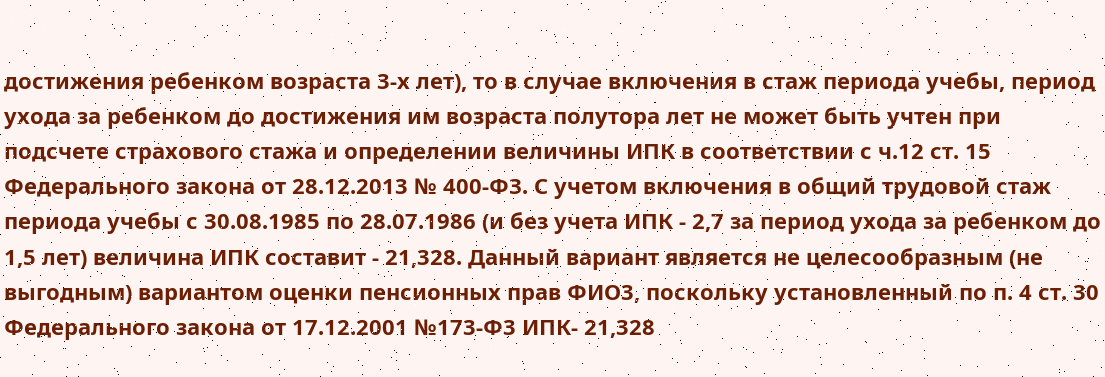достижения ребенком возраста 3-х лет), то в случае включения в стаж периода учебы, период ухода за ребенком до достижения им возраста полутора лет не может быть учтен при подсчете страхового стажа и определении величины ИПК в соответствии с ч.12 ст. 15 Федерального закона от 28.12.2013 № 400-ФЗ. С учетом включения в общий трудовой стаж периода учебы с 30.08.1985 по 28.07.1986 (и без учета ИПК - 2,7 за период ухода за ребенком до 1,5 лет) величина ИПК составит - 21,328. Данный вариант является не целесообразным (не выгодным) вариантом оценки пенсионных прав ФИО3, поскольку установленный по п. 4 ст. 30 Федерального закона от 17.12.2001 №173-Ф3 ИПК- 21,328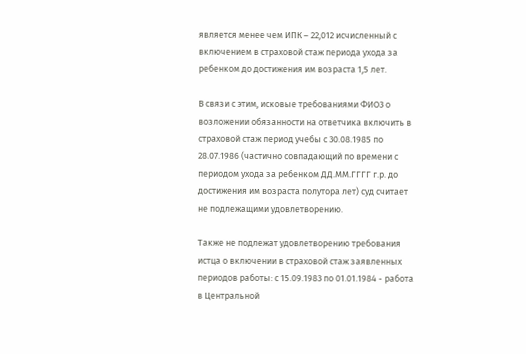является менее чем ИПК – 22,012 исчисленный с включением в страховой стаж периода ухода за ребенком до достижения им возраста 1,5 лет.

В связи с этим, исковые требованиями ФИО3 о возложении обязанности на ответчика включить в страховой стаж период учебы с 30.08.1985 по 28.07.1986 (частично совпадающий по времени с периодом ухода за ребенком ДД.ММ.ГГГГ г.р. до достижения им возраста полутора лет) суд считает не подлежащими удовлетворению.

Также не подлежат удовлетворению требования истца о включении в страховой стаж заявленных периодов работы: с 15.09.1983 по 01.01.1984 - работа в Центральной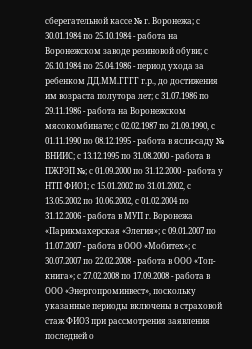сберегательной кассе № г. Воронежа; с 30.01.1984 по 25.10.1984 - работа на Воронежском заводе резиновой обуви; с 26.10.1984 по 25.04.1986 - период ухода за ребенком ДД.ММ.ГГГГ г.р., до достижения им возраста полутора лет; с 31.07.1986 по 29.11.1986 - работа на Воронежском мясокомбинате; с 02.02.1987 по 21.09.1990, с 01.11.1990 по 08.12.1995 - работа в ясли-саду № ВНИИС; с 13.12.1995 по 31.08.2000 - работа в ПЖРЭП №; с 01.09.2000 по 31.12.2000 - работа у НТП ФИО1; с 15.01.2002 по 31.01.2002, с 13.05.2002 по 10.06.2002, с 01.02.2004 по 31.12.2006 - работа в МУП г. Воронежа «Парикмахерская «Элегия»; с 09.01.2007 по 11.07.2007 - работа в ООО «Мобитех»; с 30.07.2007 по 22.02.2008 - работа в ООО «Топ-книга»; с 27.02.2008 по 17.09.2008 - работа в ООО «Энергопроминвест», поскольку указанные периоды включены в страховой стаж ФИО3 при рассмотрения заявления последней о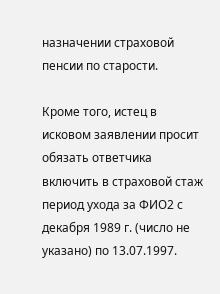назначении страховой пенсии по старости.

Кроме того, истец в исковом заявлении просит обязать ответчика включить в страховой стаж период ухода за ФИО2 с декабря 1989 г. (число не указано) по 13.07.1997.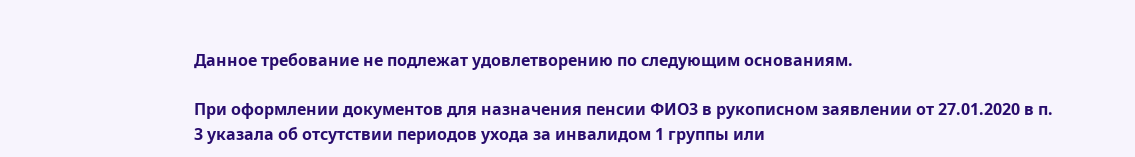Данное требование не подлежат удовлетворению по следующим основаниям.

При оформлении документов для назначения пенсии ФИО3 в рукописном заявлении от 27.01.2020 в п. 3 указала об отсутствии периодов ухода за инвалидом 1 группы или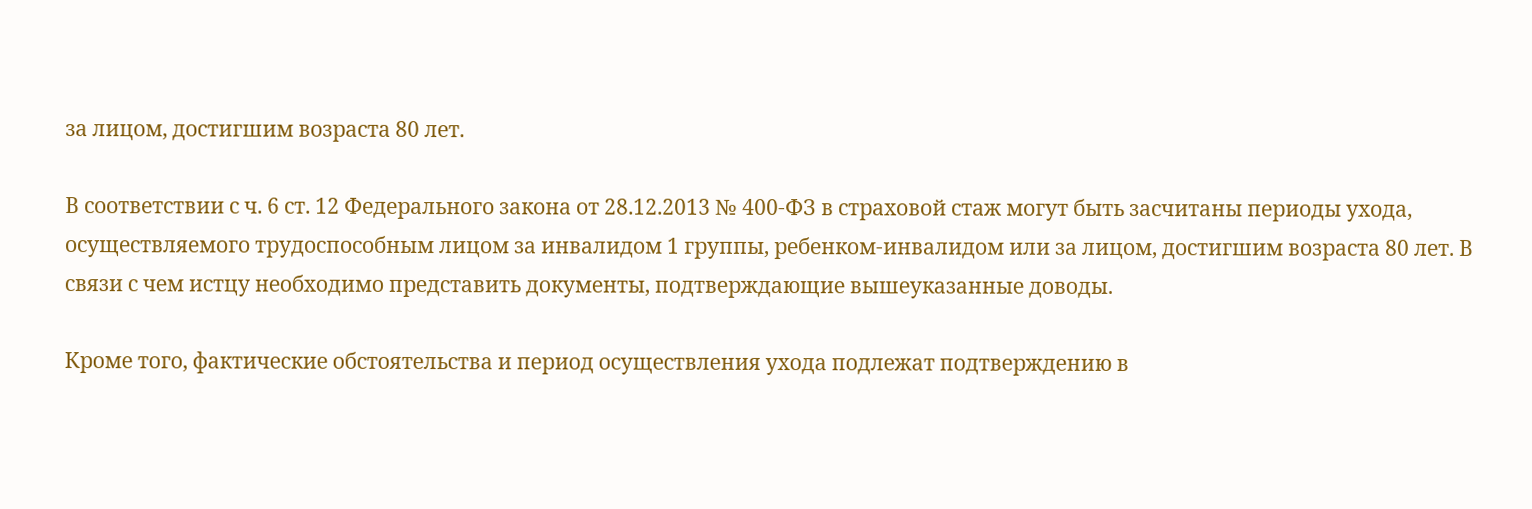за лицом, достигшим возраста 80 лет.

В соответствии с ч. 6 ст. 12 Федерального закона от 28.12.2013 № 400-ФЗ в страховой стаж могут быть засчитаны периоды ухода, осуществляемого трудоспособным лицом за инвалидом 1 группы, ребенком-инвалидом или за лицом, достигшим возраста 80 лет. В связи с чем истцу необходимо представить документы, подтверждающие вышеуказанные доводы.

Кроме того, фактические обстоятельства и период осуществления ухода подлежат подтверждению в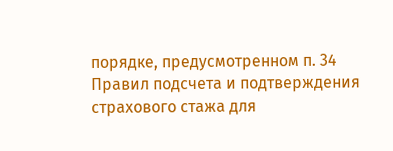порядке, предусмотренном п. 34 Правил подсчета и подтверждения страхового стажа для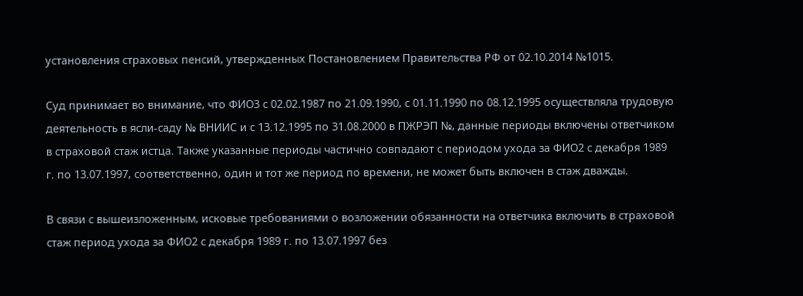установления страховых пенсий, утвержденных Постановлением Правительства РФ от 02.10.2014 №1015.

Суд принимает во внимание, что ФИО3 с 02.02.1987 по 21.09.1990, с 01.11.1990 по 08.12.1995 осуществляла трудовую деятельность в ясли-саду № ВНИИС и с 13.12.1995 по 31.08.2000 в ПЖРЭП №, данные периоды включены ответчиком в страховой стаж истца. Также указанные периоды частично совпадают с периодом ухода за ФИО2 с декабря 1989 г. по 13.07.1997, соответственно, один и тот же период по времени, не может быть включен в стаж дважды.

В связи с вышеизложенным, исковые требованиями о возложении обязанности на ответчика включить в страховой стаж период ухода за ФИО2 с декабря 1989 г. по 13.07.1997 без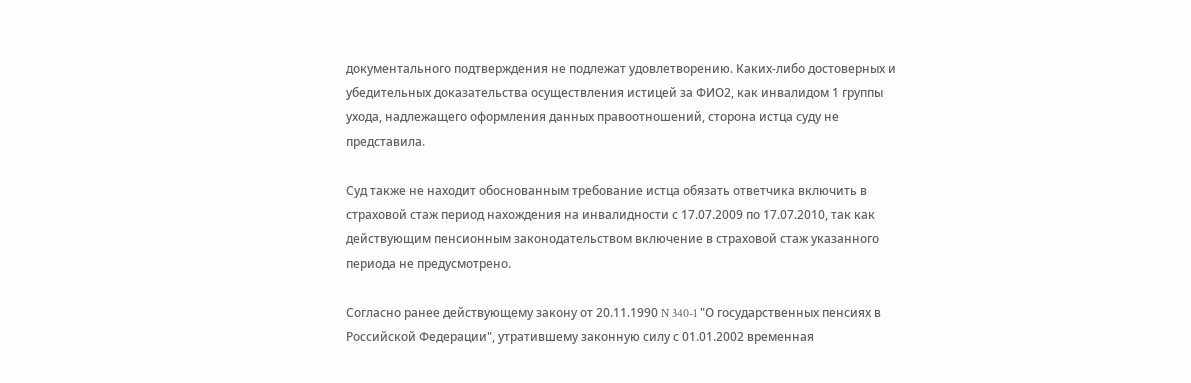документального подтверждения не подлежат удовлетворению. Каких-либо достоверных и убедительных доказательства осуществления истицей за ФИО2, как инвалидом 1 группы ухода, надлежащего оформления данных правоотношений, сторона истца суду не представила.

Суд также не находит обоснованным требование истца обязать ответчика включить в страховой стаж период нахождения на инвалидности с 17.07.2009 по 17.07.2010, так как действующим пенсионным законодательством включение в страховой стаж указанного периода не предусмотрено.

Согласно ранее действующему закону от 20.11.1990 N 340-1 "О государственных пенсиях в Российской Федерации", утратившему законную силу с 01.01.2002 временная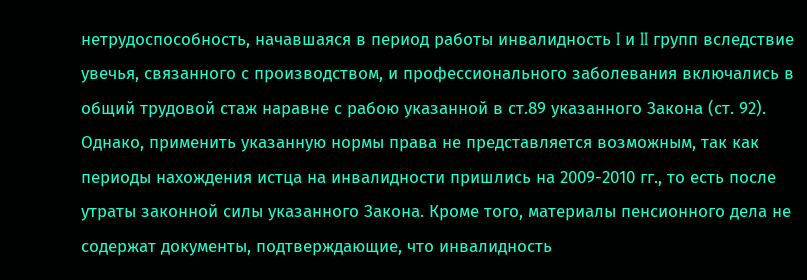нетрудоспособность, начавшаяся в период работы инвалидность I и II групп вследствие увечья, связанного с производством, и профессионального заболевания включались в общий трудовой стаж наравне с рабою указанной в ст.89 указанного Закона (ст. 92). Однако, применить указанную нормы права не представляется возможным, так как периоды нахождения истца на инвалидности пришлись на 2009-2010 гг., то есть после утраты законной силы указанного Закона. Кроме того, материалы пенсионного дела не содержат документы, подтверждающие, что инвалидность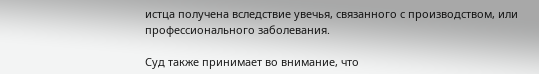истца получена вследствие увечья, связанного с производством, или профессионального заболевания.

Суд также принимает во внимание, что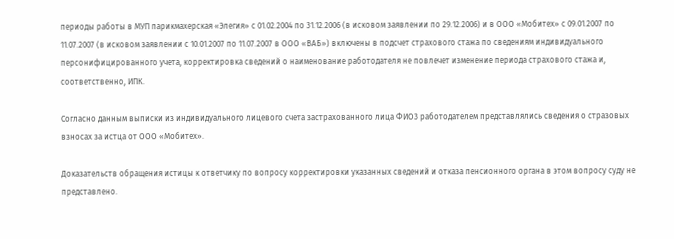периоды работы в МУП парикмахерская «Элегия» с 01.02.2004 по 31.12.2006 (в исковом заявлении по 29.12.2006) и в ООО «Мобитех» с 09.01.2007 по 11.07.2007 (в исковом заявлении с 10.01.2007 по 11.07.2007 в ООО «ВАБ») включены в подсчет страхового стажа по сведениям индивидуального персонифицированного учета, корректировка сведений о наименование работодателя не повлечет изменение периода страхового стажа и, соответственно, ИПК.

Согласно данным выписки из индивидуального лицевого счета застрахованного лица ФИО3 работодателем представлялись сведения о стразовых взносах за истца от ООО «Мобитех».

Доказательств обращения истицы к ответчику по вопросу корректировки указанных сведений и отказа пенсионного органа в этом вопросу суду не представлено.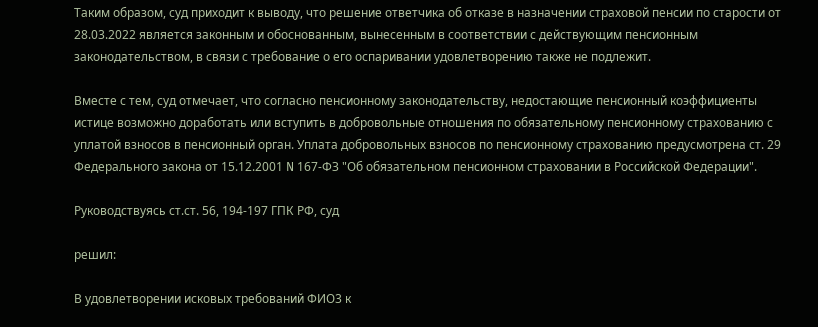Таким образом, суд приходит к выводу, что решение ответчика об отказе в назначении страховой пенсии по старости от 28.03.2022 является законным и обоснованным, вынесенным в соответствии с действующим пенсионным законодательством, в связи с требование о его оспаривании удовлетворению также не подлежит.

Вместе с тем, суд отмечает, что согласно пенсионному законодательству, недостающие пенсионный коэффициенты истице возможно доработать или вступить в добровольные отношения по обязательному пенсионному страхованию с уплатой взносов в пенсионный орган. Уплата добровольных взносов по пенсионному страхованию предусмотрена ст. 29 Федерального закона от 15.12.2001 N 167-ФЗ "Об обязательном пенсионном страховании в Российской Федерации".

Руководствуясь ст.ст. 56, 194-197 ГПК РФ, суд

решил:

В удовлетворении исковых требований ФИО3 к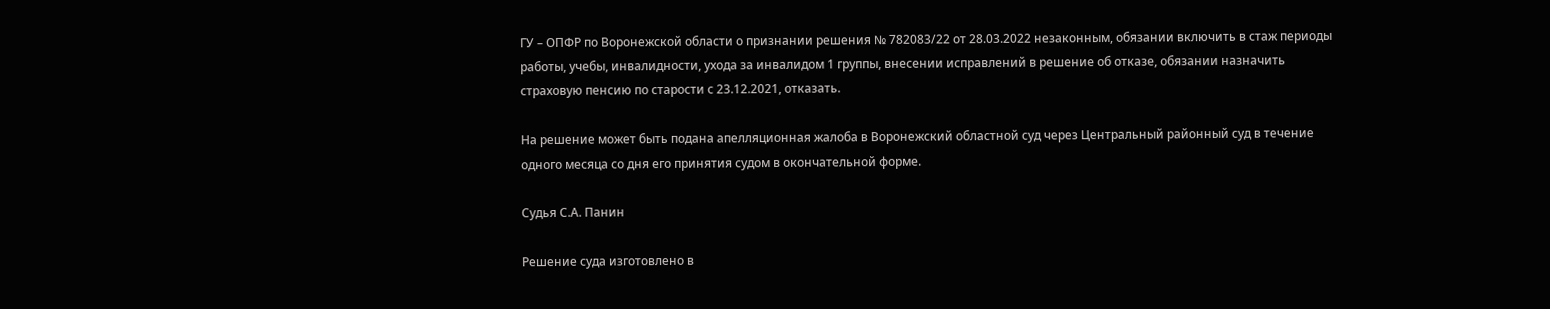ГУ – ОПФР по Воронежской области о признании решения № 782083/22 от 28.03.2022 незаконным, обязании включить в стаж периоды работы, учебы, инвалидности, ухода за инвалидом 1 группы, внесении исправлений в решение об отказе, обязании назначить страховую пенсию по старости с 23.12.2021, отказать.

На решение может быть подана апелляционная жалоба в Воронежский областной суд через Центральный районный суд в течение одного месяца со дня его принятия судом в окончательной форме.

Судья С.А. Панин

Решение суда изготовлено в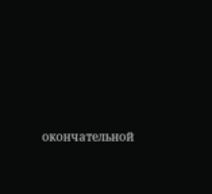окончательной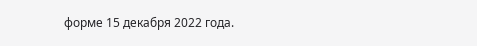форме 15 декабря 2022 года.